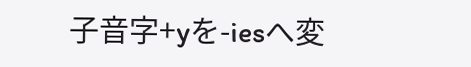子音字+yを-iesへ変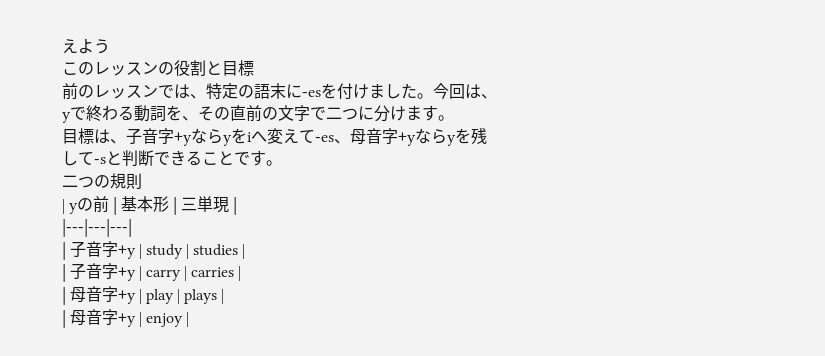えよう
このレッスンの役割と目標
前のレッスンでは、特定の語末に-esを付けました。今回は、yで終わる動詞を、その直前の文字で二つに分けます。
目標は、子音字+yならyをiへ変えて-es、母音字+yならyを残して-sと判断できることです。
二つの規則
| yの前 | 基本形 | 三単現 |
|---|---|---|
| 子音字+y | study | studies |
| 子音字+y | carry | carries |
| 母音字+y | play | plays |
| 母音字+y | enjoy |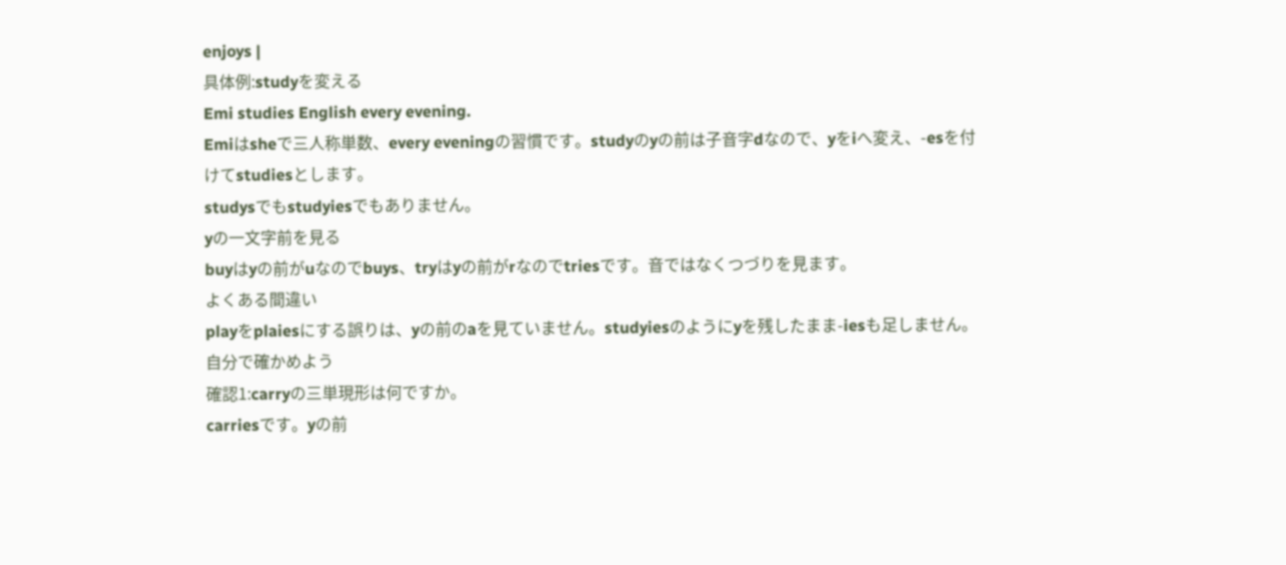enjoys |
具体例:studyを変える
Emi studies English every evening.
Emiはsheで三人称単数、every eveningの習慣です。studyのyの前は子音字dなので、yをiへ変え、-esを付けてstudiesとします。
studysでもstudyiesでもありません。
yの一文字前を見る
buyはyの前がuなのでbuys、tryはyの前がrなのでtriesです。音ではなくつづりを見ます。
よくある間違い
playをplaiesにする誤りは、yの前のaを見ていません。studyiesのようにyを残したまま-iesも足しません。
自分で確かめよう
確認1:carryの三単現形は何ですか。
carriesです。yの前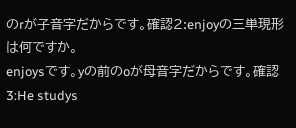のrが子音字だからです。確認2:enjoyの三単現形は何ですか。
enjoysです。yの前のoが母音字だからです。確認3:He studys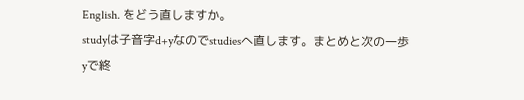English. をどう直しますか。
studyは子音字d+yなのでstudiesへ直します。まとめと次の一歩
yで終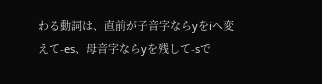わる動詞は、直前が子音字ならyをiへ変えて-es、母音字ならyを残して-sで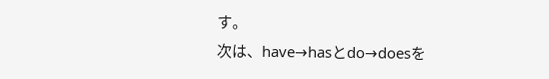す。
次は、have→hasとdo→doesを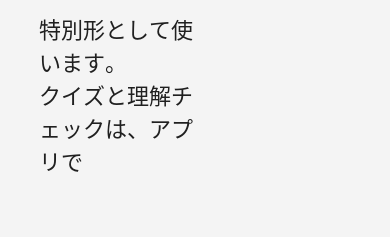特別形として使います。
クイズと理解チェックは、アプリで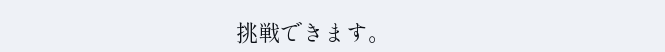挑戦できます。